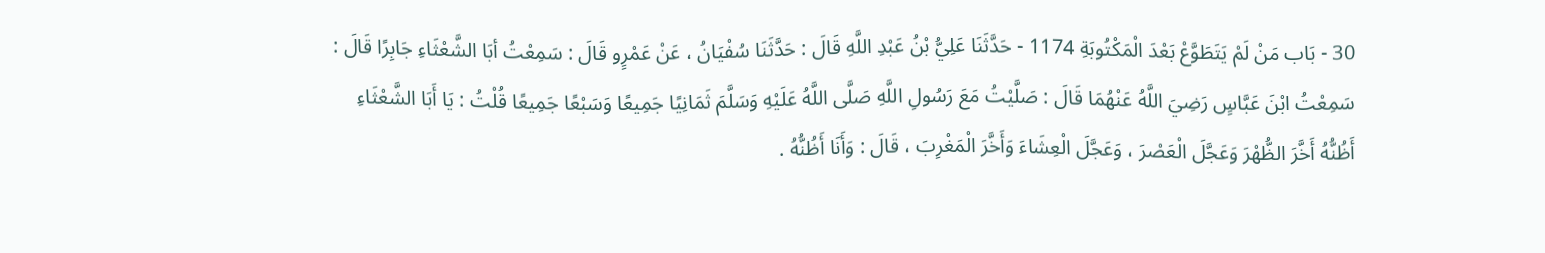30 - بَاب مَنْ لَمْ يَتَطَوَّعْ بَعْدَ الْمَكْتُوبَةِ 1174 - حَدَّثَنَا عَلِيُّ بْنُ عَبْدِ اللَّهِ قَالَ : حَدَّثَنَا سُفْيَانُ ، عَنْ عَمْرٍو قَالَ : سَمِعْتُ أبَا الشَّعْثَاءِ جَابِرًا قَالَ : سَمِعْتُ ابْنَ عَبَّاسٍ رَضِيَ اللَّهُ عَنْهُمَا قَالَ : صَلَّيْتُ مَعَ رَسُولِ اللَّهِ صَلَّى اللَّهُ عَلَيْهِ وَسَلَّمَ ثَمَانِيًا جَمِيعًا وَسَبْعًا جَمِيعًا قُلْتُ : يَا أَبَا الشَّعْثَاءِ أَظُنُّهُ أَخَّرَ الظُّهْرَ وَعَجَّلَ الْعَصْرَ ، وَعَجَّلَ الْعِشَاءَ وَأَخَّرَ الْمَغْرِبَ ، قَالَ : وَأَنَا أَظُنُّهُ .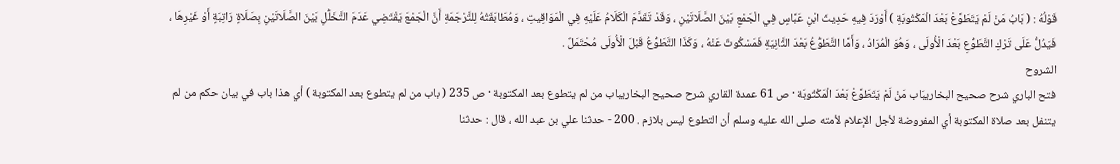قَوْلُهُ : ( بَابُ مَنْ لَمْ يَتَطَوَّعْ بَعْدَ الْمَكْتُوبَةِ ) أَوْرَدَ فِيهِ حَدِيثَ ابْنِ عَبَّاسٍ فِي الْجَمْعِ بَيْنَ الصَّلَاتَيْنِ ، وَقَدْ تَقَدَّمَ الْكَلَامُ عَلَيْهِ فِي الْمَوَاقِيتِ ، وَمُطَابَقَتُهُ لِلتَّرْجَمَةِ أَنَّ الْجَمْعَ يَقْتَضِي عَدَمَ التَّخَلُّلِ بَيْنَ الصَّلَاتَيْنِ بِصَلَاةٍ رَاتِبَةٍ أَوْ غَيْرِهَا ، فَيَدُلُّ عَلَى تَرْكِ التَّطَوُّعِ بَعْدَ الْأُولَى ، وَهُوَ الْمُرَادُ ، وَأَمَّا التَّطَوُّعُ بَعْدَ الثَّانِيَةِ فَمَسْكُوتٌ عَنْهُ ، وَكَذَا التَّطَوُّعُ قَبْلَ الْأُولَى مُحْتَمَلٌ .
الشروح
فتح الباري شرح صحيح البخاريبَاب مَنْ لَمْ يَتَطَوَّعْ بَعْدَ الْمَكْتُوبَة · ص 61 عمدة القاري شرح صحيح البخاريباب من لم يتطوع بعد المكتوبة · ص 235 ( باب من لم يتطوع بعد المكتوبة ) أي هذا باب في بيان حكم من لم يتنفل بعد صلاة المكتوبة أي المفروضة لأجل الإعلام لأمته صلى الله عليه وسلم أن التطوع ليس بلازم . 200 - حدثنا علي بن عبد الله ، قال : حدثنا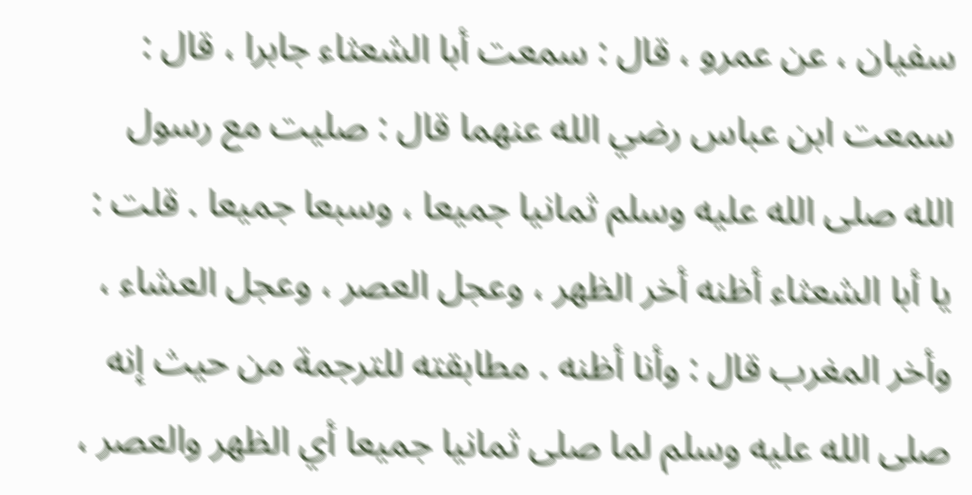سفيان ، عن عمرو ، قال : سمعت أبا الشعثاء جابرا ، قال : سمعت ابن عباس رضي الله عنهما قال : صليت مع رسول الله صلى الله عليه وسلم ثمانيا جميعا ، وسبعا جميعا . قلت : يا أبا الشعثاء أظنه أخر الظهر ، وعجل العصر ، وعجل العشاء ، وأخر المغرب قال : وأنا أظنه . مطابقته للترجمة من حيث إنه صلى الله عليه وسلم لما صلى ثمانيا جميعا أي الظهر والعصر ،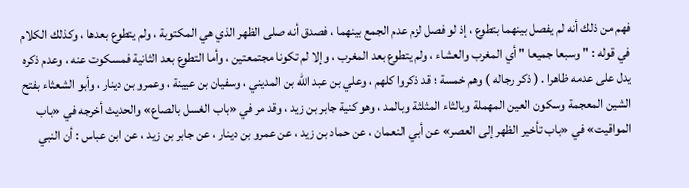فهم من ذلك أنه لم يفصل بينهما بتطوع ، إذ لو فصل لزم عدم الجمع بينهما ، فصدق أنه صلى الظهر الذي هي المكتوبة ، ولم يتطوع بعدها ، وكذلك الكلام في قوله : " وسبعا جميعا " أي المغرب والعشاء ، ولم يتطوع بعد المغرب ، وإلا لم تكونا مجتمعتين ، وأما التطوع بعد الثانية فمسكوت عنه ، وعدم ذكره يدل على عدمه ظاهرا . ( ذكر رجاله ) وهم خمسة ؛ قد ذكروا كلهم ، وعلي بن عبد الله بن المديني ، وسفيان بن عيينة ، وعمرو بن دينار ، وأبو الشعثاء بفتح الشين المعجمة وسكون العين المهملة وبالثاء المثلثة وبالمد ، وهو كنية جابر بن زيد ، وقد مر في «باب الغسل بالصاع» والحديث أخرجه في «باب المواقيت» في «باب تأخير الظهر إلى العصر» عن أبي النعمان ، عن حماد بن زيد ، عن عمرو بن دينار ، عن جابر بن زيد ، عن ابن عباس : أن النبي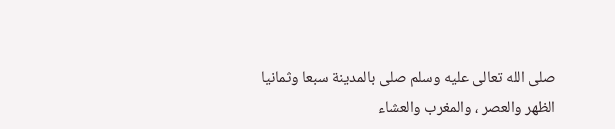صلى الله تعالى عليه وسلم صلى بالمدينة سبعا وثمانيا الظهر والعصر ، والمغرب والعشاء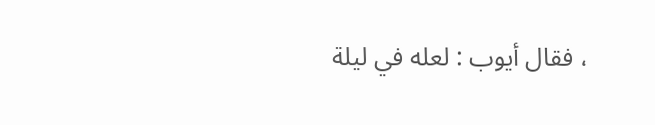، فقال أيوب : لعله في ليلة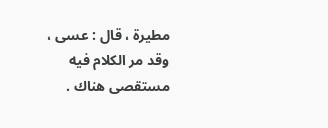مطيرة ، قال : عسى ، وقد مر الكلام فيه مستقصى هناك .